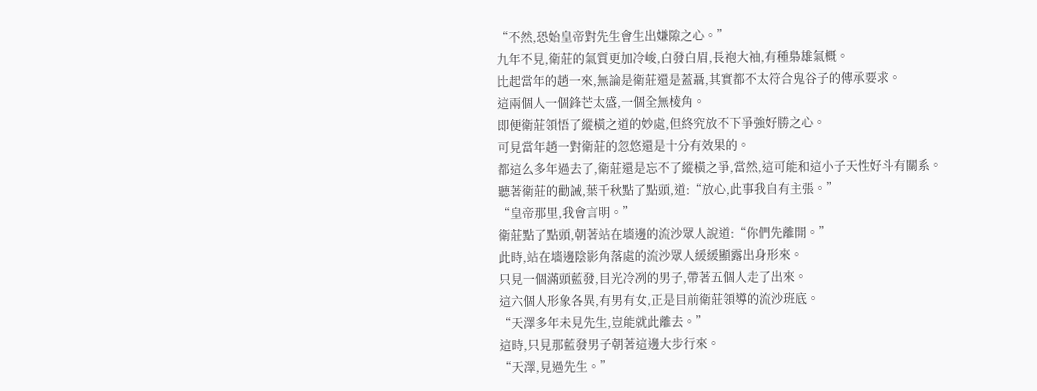“不然,恐始皇帝對先生會生出嫌隙之心。”
九年不見,衛莊的氣質更加冷峻,白發白眉,長袍大袖,有種梟雄氣概。
比起當年的趙一來,無論是衛莊還是蓋聶,其實都不太符合鬼谷子的傳承要求。
這兩個人一個鋒芒太盛,一個全無棱角。
即便衛莊領悟了縱橫之道的妙處,但終究放不下爭強好勝之心。
可見當年趙一對衛莊的忽悠還是十分有效果的。
都這么多年過去了,衛莊還是忘不了縱橫之爭,當然,這可能和這小子天性好斗有關系。
聽著衛莊的勸誡,葉千秋點了點頭,道:“放心,此事我自有主張。”
“皇帝那里,我會言明。”
衛莊點了點頭,朝著站在墻邊的流沙眾人說道:“你們先離開。”
此時,站在墻邊陰影角落處的流沙眾人緩緩顯露出身形來。
只見一個滿頭藍發,目光冷冽的男子,帶著五個人走了出來。
這六個人形象各異,有男有女,正是目前衛莊領導的流沙班底。
“天澤多年未見先生,豈能就此離去。”
這時,只見那藍發男子朝著這邊大步行來。
“天澤,見過先生。”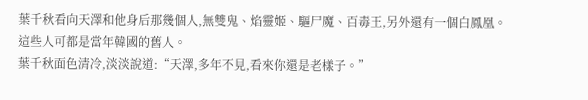葉千秋看向天澤和他身后那幾個人,無雙鬼、焰靈姬、驅尸魔、百毒王,另外還有一個白鳳凰。
這些人可都是當年韓國的舊人。
葉千秋面色清冷,淡淡說道:“天澤,多年不見,看來你還是老樣子。”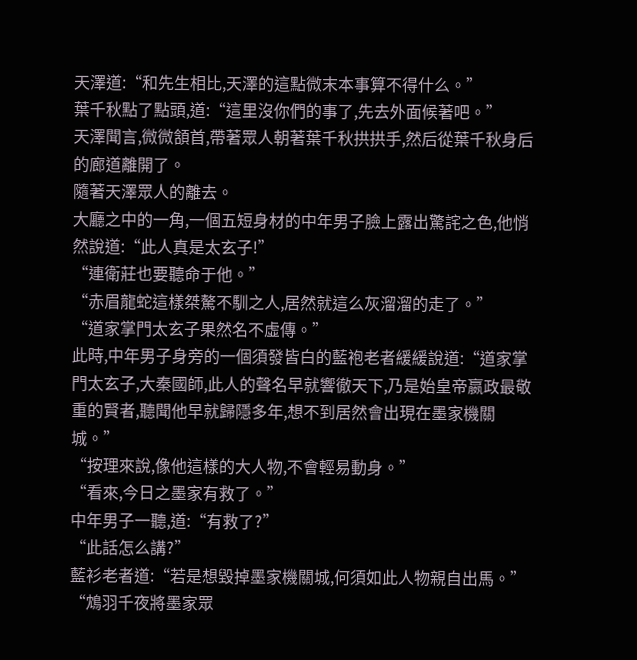天澤道:“和先生相比,天澤的這點微末本事算不得什么。”
葉千秋點了點頭,道:“這里沒你們的事了,先去外面候著吧。”
天澤聞言,微微頷首,帶著眾人朝著葉千秋拱拱手,然后從葉千秋身后的廊道離開了。
隨著天澤眾人的離去。
大廳之中的一角,一個五短身材的中年男子臉上露出驚詫之色,他悄然說道:“此人真是太玄子!”
“連衛莊也要聽命于他。”
“赤眉龍蛇這樣桀驁不馴之人,居然就這么灰溜溜的走了。”
“道家掌門太玄子果然名不虛傳。”
此時,中年男子身旁的一個須發皆白的藍袍老者緩緩說道:“道家掌門太玄子,大秦國師,此人的聲名早就響徹天下,乃是始皇帝嬴政最敬重的賢者,聽聞他早就歸隱多年,想不到居然會出現在墨家機關城。”
“按理來說,像他這樣的大人物,不會輕易動身。”
“看來,今日之墨家有救了。”
中年男子一聽,道:“有救了?”
“此話怎么講?”
藍衫老者道:“若是想毀掉墨家機關城,何須如此人物親自出馬。”
“鴆羽千夜將墨家眾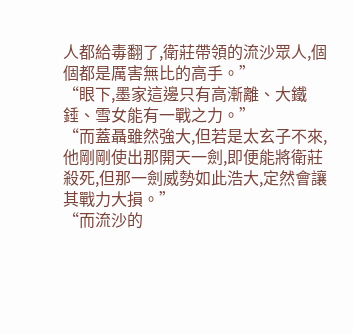人都給毒翻了,衛莊帶領的流沙眾人,個個都是厲害無比的高手。”
“眼下,墨家這邊只有高漸離、大鐵錘、雪女能有一戰之力。”
“而蓋聶雖然強大,但若是太玄子不來,他剛剛使出那開天一劍,即便能將衛莊殺死,但那一劍威勢如此浩大,定然會讓其戰力大損。”
“而流沙的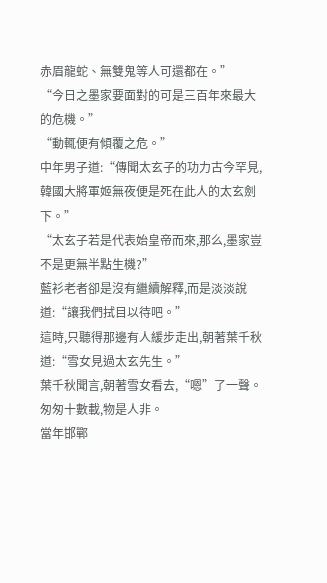赤眉龍蛇、無雙鬼等人可還都在。”
“今日之墨家要面對的可是三百年來最大的危機。”
“動輒便有傾覆之危。”
中年男子道:“傳聞太玄子的功力古今罕見,韓國大將軍姬無夜便是死在此人的太玄劍下。”
“太玄子若是代表始皇帝而來,那么,墨家豈不是更無半點生機?”
藍衫老者卻是沒有繼續解釋,而是淡淡說道:“讓我們拭目以待吧。”
這時,只聽得那邊有人緩步走出,朝著葉千秋道:“雪女見過太玄先生。”
葉千秋聞言,朝著雪女看去,“嗯”了一聲。
匆匆十數載,物是人非。
當年邯鄲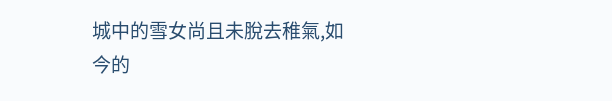城中的雪女尚且未脫去稚氣,如今的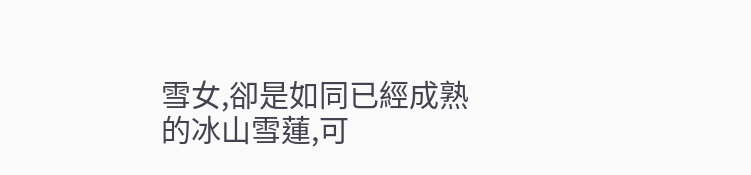雪女,卻是如同已經成熟的冰山雪蓮,可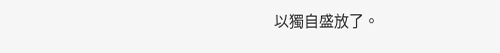以獨自盛放了。